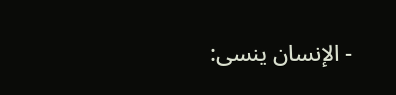- الإنسان ينسى: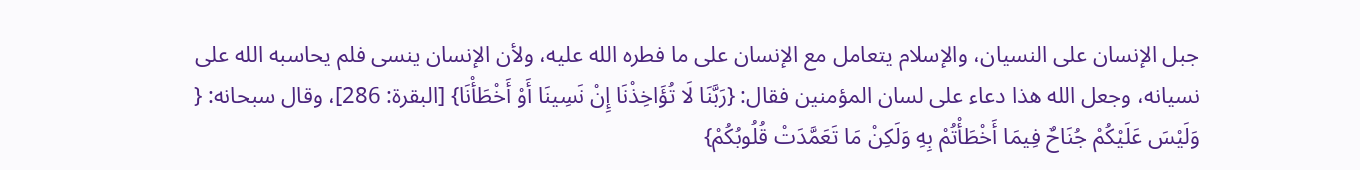جبل الإنسان على النسيان، والإسلام يتعامل مع الإنسان على ما فطره الله عليه، ولأن الإنسان ينسى فلم يحاسبه الله على نسيانه، وجعل الله هذا دعاء على لسان المؤمنين فقال: {رَبَّنَا لَا تُؤَاخِذْنَا إِنْ نَسِينَا أَوْ أَخْطَأْنَا} [البقرة: 286]، وقال سبحانه: { وَلَيْسَ عَلَيْكُمْ جُنَاحٌ فِيمَا أَخْطَأْتُمْ بِهِ وَلَكِنْ مَا تَعَمَّدَتْ قُلُوبُكُمْ}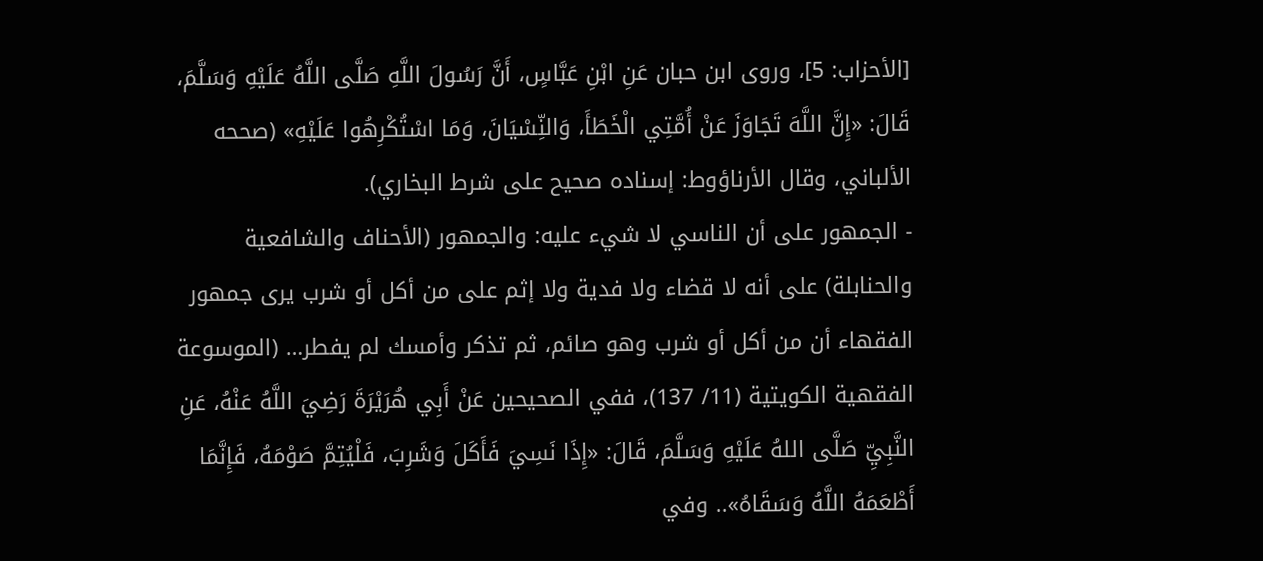[الأحزاب: 5]، وروى ابن حبان عَنِ ابْنِ عَبَّاسٍ، أَنَّ رَسُولَ اللَّهِ صَلَّى اللَّهُ عَلَيْهِ وَسَلَّمَ، قَالَ: «إِنَّ اللَّهَ تَجَاوَزَ عَنْ أُمَّتِي الْخَطَأَ، وَالنِّسْيَانَ، وَمَا اسْتُكْرِهُوا عَلَيْهِ» (صححه الألباني، وقال الأرناؤوط: إسناده صحيح على شرط البخاري).
- الجمهور على أن الناسي لا شيء عليه: والجمهور (الأحناف والشافعية والحنابلة) على أنه لا قضاء ولا فدية ولا إثم على من أكل أو شرب يرى جمهور الفقهاء أن من أكل أو شرب وهو صائم، ثم تذكر وأمسك لم يفطر… (الموسوعة الفقهية الكويتية (11/ 137)، ففي الصحيحين عَنْ أَبِي هُرَيْرَةَ رَضِيَ اللَّهُ عَنْهُ، عَنِ النَّبِيِّ صَلَّى اللهُ عَلَيْهِ وَسَلَّمَ، قَالَ: «إِذَا نَسِيَ فَأَكَلَ وَشَرِبَ، فَلْيُتِمَّ صَوْمَهُ، فَإِنَّمَا أَطْعَمَهُ اللَّهُ وَسَقَاهُ».. وفي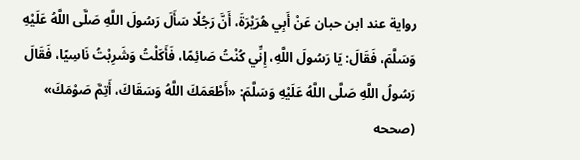رواية عند ابن حبان عَنْ أَبِي هُرَيْرَةَ، أَنَّ رَجُلًا سَأَلَ رَسُولَ اللَّهِ صَلَّى اللَّهُ عَلَيْهِ وَسَلَّمَ، فَقَالَ: يَا رَسُولَ اللَّهِ، إِنِّي كُنْتُ صَائِمًا، فَأَكَلْتُ وَشَرِبْتُ نَاسِيًا، فَقَالَ رَسُولُ اللَّهِ صَلَّى اللَّهُ عَلَيْهِ وَسَلَّمَ: «أَطْعَمَكَ اللَّهُ وَسَقَاكَ، أَتِمَّ صَوْمَكَ» (صححه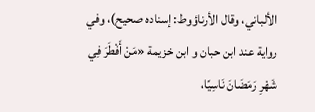الألباني، وقال الأرناؤوط: إسناده صحيح)، وفي رواية عند ابن حبان و ابن خزيمة «مَنْ أَفْطَرَ فِي شَهْرِ رَمَضَانَ نَاسِيًا،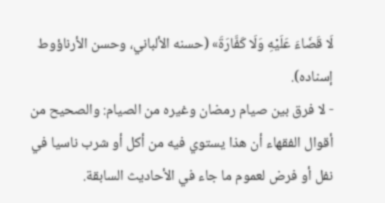لَا قَضَاءَ عَلَيْهِ وَلَا كَفَّارَةَ» (حسنه الألباني، وحسن الأرناؤوط إسناده).
- لا فرق بين صيام رمضان وغيره من الصيام: والصحيح من أقوال الفقهاء أن هذا يستوي فيه من أكل أو شرب ناسيا في نفل أو فرض لعموم ما جاء في الأحاديث السابقة.